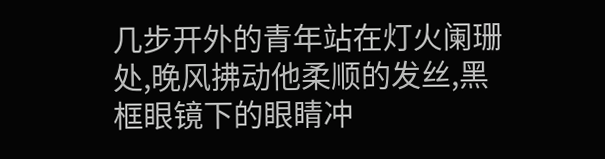几步开外的青年站在灯火阑珊处,晚风拂动他柔顺的发丝,黑框眼镜下的眼睛冲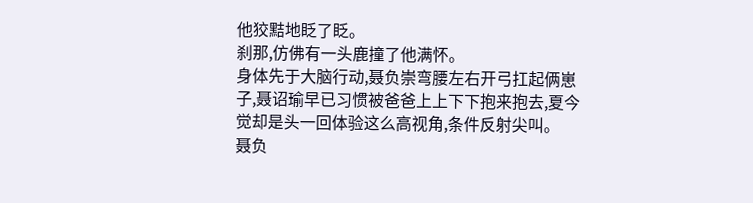他狡黠地眨了眨。
刹那,仿佛有一头鹿撞了他满怀。
身体先于大脑行动,聂负崇弯腰左右开弓扛起俩崽子,聂诏瑜早已习惯被爸爸上上下下抱来抱去,夏今觉却是头一回体验这么高视角,条件反射尖叫。
聂负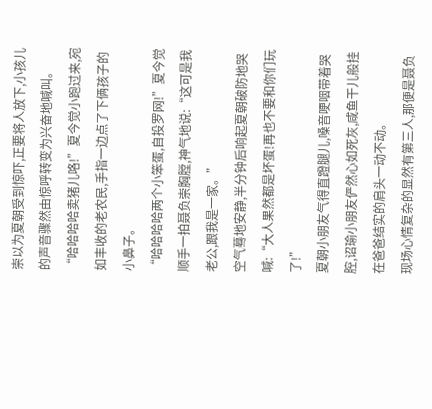崇以为夏朝受到惊吓,正要将人放下,小孩儿的声音骤然由惊呼转变为兴奋地喊叫。
“哈哈哈哈卖猪儿咯!”夏今觉小跑过来,宛如丰收的老农民,手指一边点了下俩孩子的小鼻子。
“哈哈哈哈两个小笨蛋,自投罗网!”夏今觉顺手一拍聂负崇胸膛,神气地说:“这可是我老公,跟我是一家。”
空气蓦地安静,半分钟后响起夏朝破防地哭喊:“大人果然都是坏蛋!再也不要和你们玩了!”
夏朝小朋友气得直蹬腿儿,嗓音哽咽带着哭腔,诏瑜小朋友俨然心如死灰,咸鱼干儿般挂在爸爸结实的肩头一动不动。
现场心情复杂的显然有第三人,那便是聂负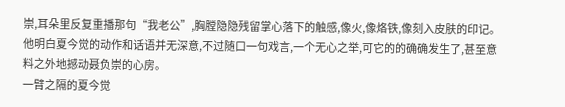崇,耳朵里反复重播那句“我老公”,胸膛隐隐残留掌心落下的触感,像火,像烙铁,像刻入皮肤的印记。
他明白夏今觉的动作和话语并无深意,不过随口一句戏言,一个无心之举,可它的的确确发生了,甚至意料之外地撼动聂负崇的心房。
一臂之隔的夏今觉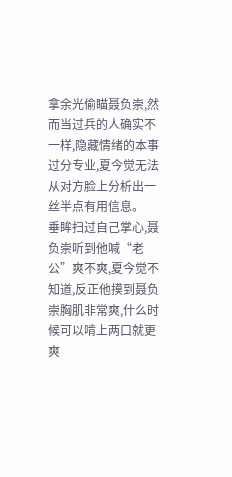拿余光偷瞄聂负崇,然而当过兵的人确实不一样,隐藏情绪的本事过分专业,夏今觉无法从对方脸上分析出一丝半点有用信息。
垂眸扫过自己掌心,聂负崇听到他喊“老公”爽不爽,夏今觉不知道,反正他摸到聂负崇胸肌非常爽,什么时候可以啃上两口就更爽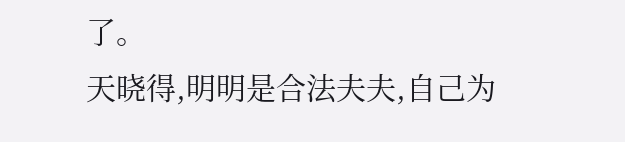了。
天晓得,明明是合法夫夫,自己为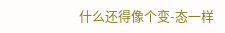什么还得像个变-态一样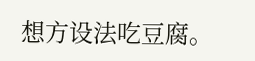想方设法吃豆腐。